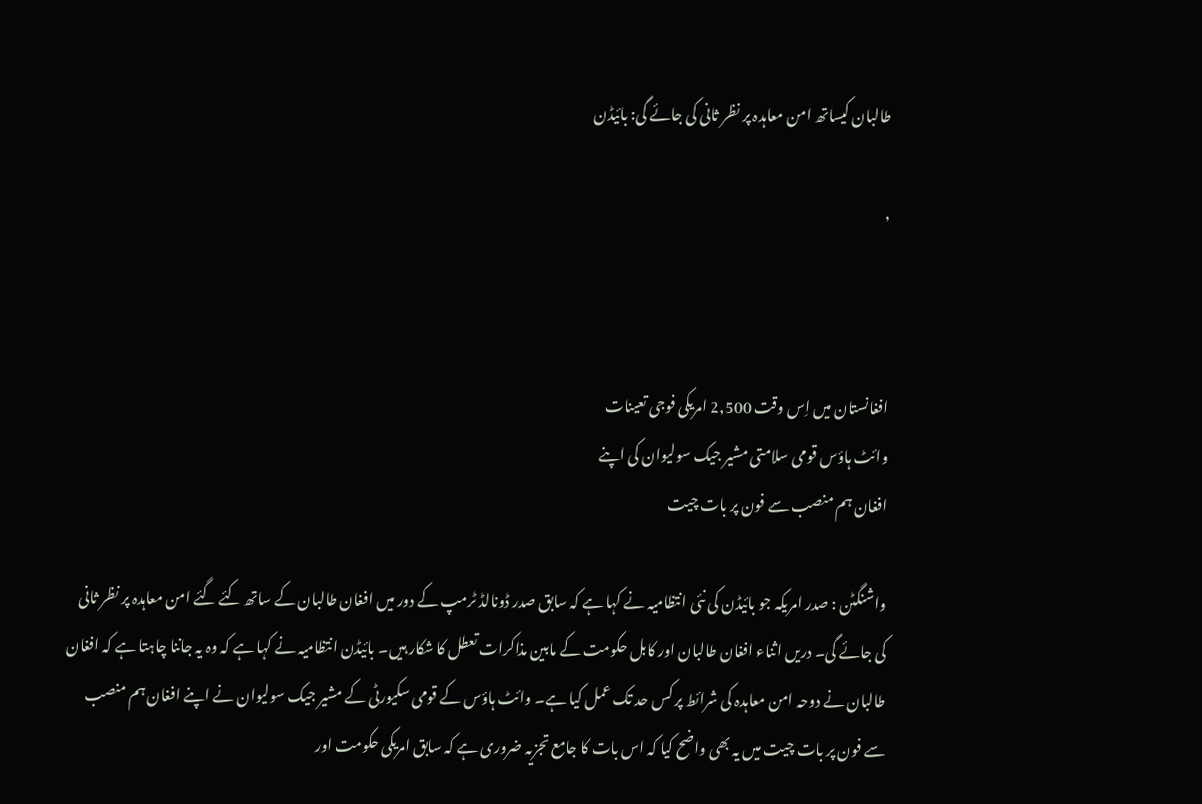طالبان کیساتھ امن معاہدہ پر نظر ثانی کی جائے گی: بائیڈن

,



افغانستان میں اِس وقت 2,500 امریکی فوجی تعینات
وائٹ ہاؤس قومی سلامتی مشیر جیک سولیوان کی اپنے
افغان ہم منصب سے فون پر بات چیت

واشنگٹن : صدر امریکہ جو بائیڈن کی نئی انتظامیہ نے کہا ہے کہ سابق صدر ڈونالڈ ٹرمپ کے دور میں افغان طالبان کے ساتھ کئے گئے امن معاہدہ پر نظر ثانی کی جائے گی۔ دریں اثناء افغان طالبان اور کابل حکومت کے مابین مذاکرات تعطل کا شکار ہیں۔ بائیڈن انتظامیہ نے کہا ہے کہ وہ یہ جاننا چاہتا ہے کہ افغان طالبان نے دوحہ امن معاہدہ کی شرائط پر کس حد تک عمل کیا ہے۔ وائٹ ہاؤس کے قومی سکیورٹی کے مشیر جیک سولیوان نے اپنے افغان ہم منصب سے فون پر بات چیت میں یہ بھی واضح کیا کہ اس بات کا جامع تجزیہ ضروری ہے کہ سابق امریکی حکومت اور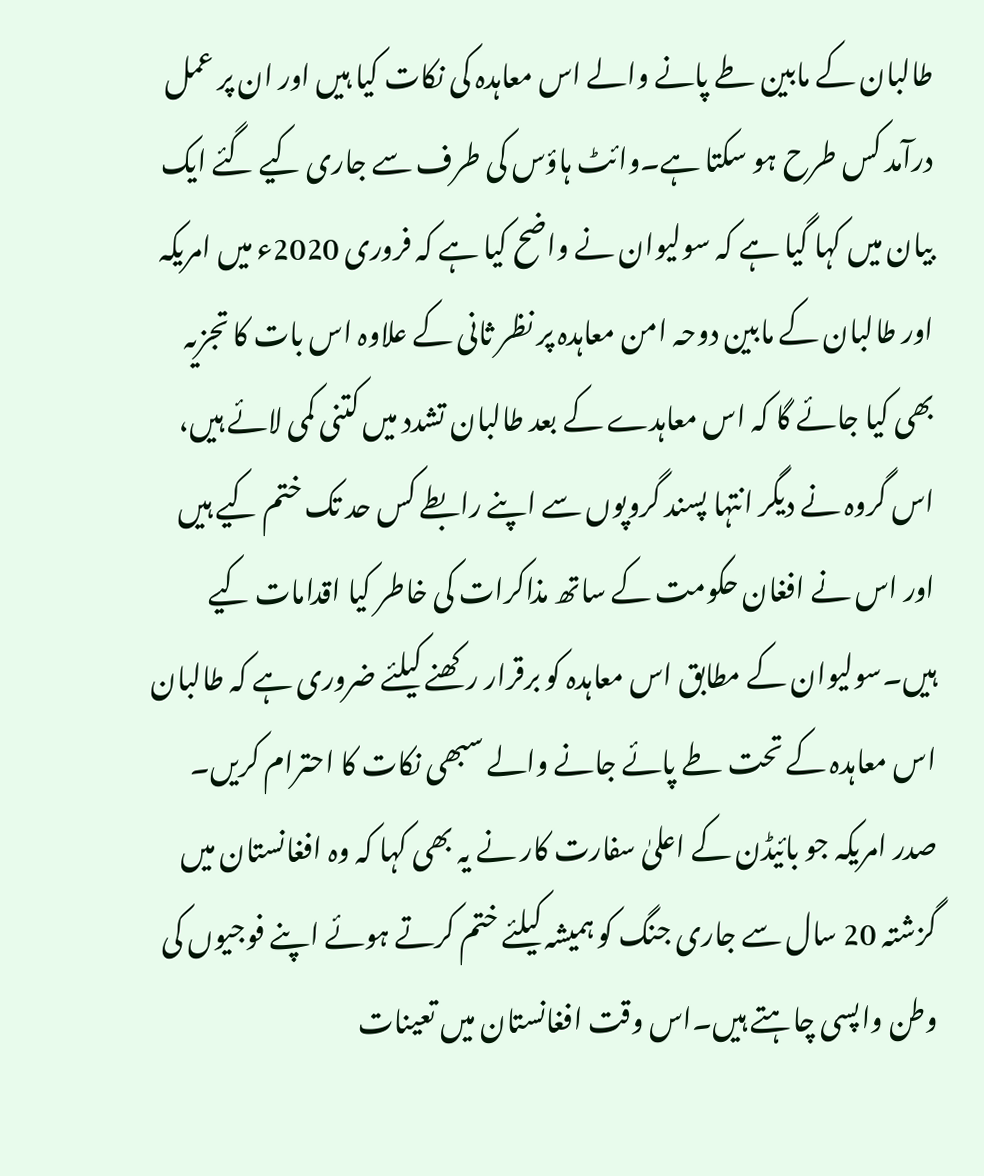طالبان کے مابین طے پانے والے اس معاہدہ کی نکات کیا ہیں اور ان پر عمل درآمد کس طرح ہو سکتا ہے۔وائٹ ہاؤس کی طرف سے جاری کیے گئے ایک بیان میں کہا گیا ہے کہ سولیوان نے واضح کیا ہے کہ فروری 2020ء میں امریکہ اور طالبان کے مابین دوحہ امن معاہدہ پر نظر ثانی کے علاوہ اس بات کا تجزیہ بھی کیا جائے گا کہ اس معاہدے کے بعد طالبان تشدد میں کتنی کمی لائے ہیں، اس گروہ نے دیگر انتہا پسند گروپوں سے اپنے رابطے کس حد تک ختم کیے ہیں اور اس نے افغان حکومت کے ساتھ مذاکرات کی خاطر کیا اقدامات کیے ہیں۔سولیوان کے مطابق اس معاہدہ کو برقرار رکھنے کیلئے ضروری ہے کہ طالبان اس معاہدہ کے تحت طے پائے جانے والے سبھی نکات کا احترام کریں۔ صدر امریکہ جو بائیڈن کے اعلیٰ سفارت کار نے یہ بھی کہا کہ وہ افغانستان میں گزشتہ 20 سال سے جاری جنگ کو ہمیشہ کیلئے ختم کرتے ہوئے اپنے فوجیوں کی وطن واپسی چاہتے ہیں۔اس وقت افغانستان میں تعینات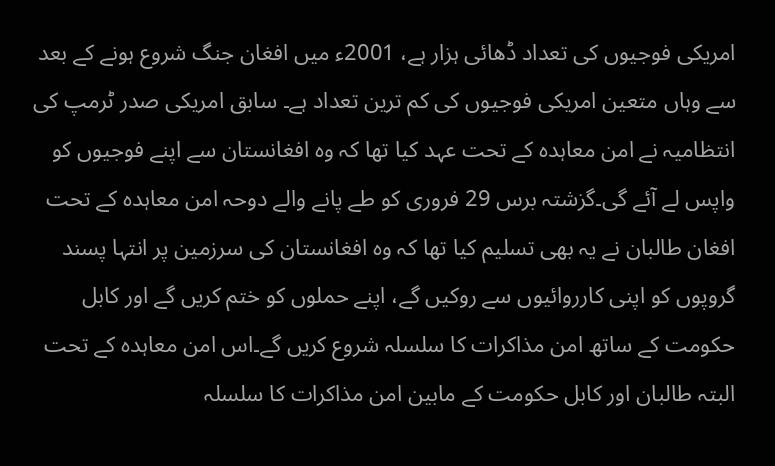امریکی فوجیوں کی تعداد ڈھائی ہزار ہے، 2001ء میں افغان جنگ شروع ہونے کے بعد سے وہاں متعین امریکی فوجیوں کی کم ترین تعداد ہے۔ سابق امریکی صدر ٹرمپ کی انتظامیہ نے امن معاہدہ کے تحت عہد کیا تھا کہ وہ افغانستان سے اپنے فوجیوں کو واپس لے آئے گی۔گزشتہ برس 29 فروری کو طے پانے والے دوحہ امن معاہدہ کے تحت افغان طالبان نے یہ بھی تسلیم کیا تھا کہ وہ افغانستان کی سرزمین پر انتہا پسند گروپوں کو اپنی کارروائیوں سے روکیں گے، اپنے حملوں کو ختم کریں گے اور کابل حکومت کے ساتھ امن مذاکرات کا سلسلہ شروع کریں گے۔اس امن معاہدہ کے تحت البتہ طالبان اور کابل حکومت کے مابین امن مذاکرات کا سلسلہ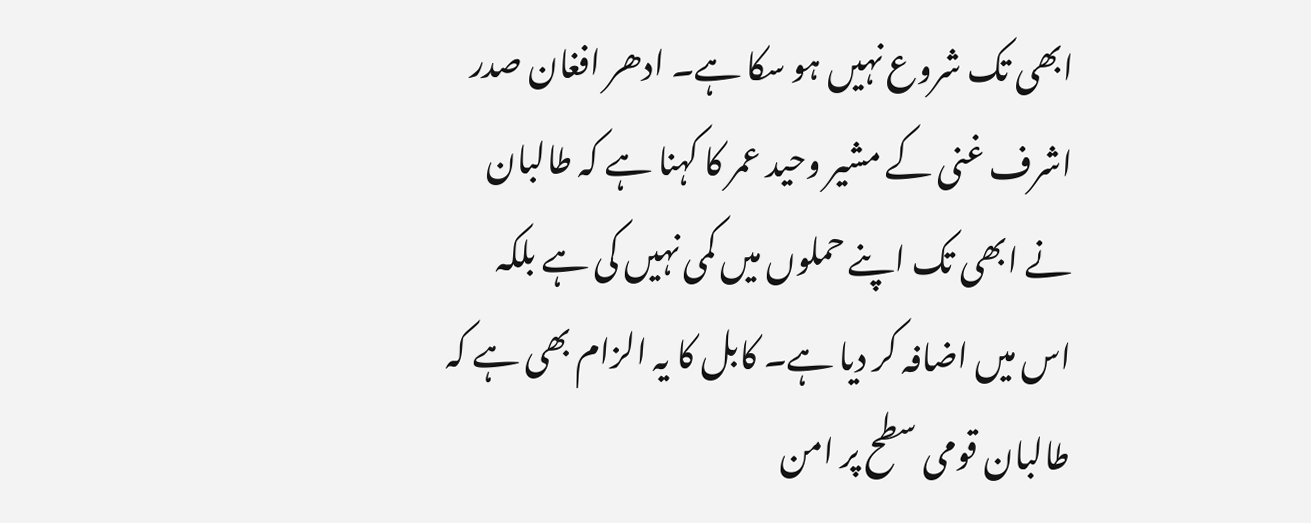ابھی تک شروع نہیں ہو سکا ہے۔ ادھر افغان صدر اشرف غنی کے مشیر وحید عمر کا کہنا ہے کہ طالبان نے ابھی تک اپنے حملوں میں کمی نہیں کی ہے بلکہ اس میں اضافہ کر دیا ہے۔ کابل کا یہ الزام بھی ہے کہ طالبان قومی سطح پر امن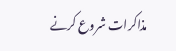مذاکرات شروع کرنے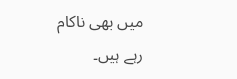میں بھی ناکام رہے ہیں۔